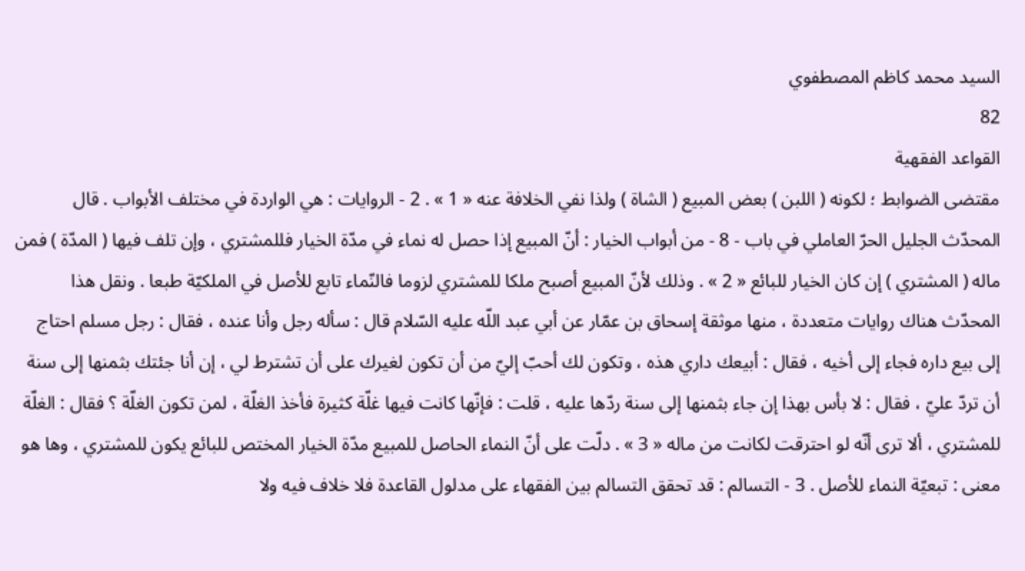السيد محمد كاظم المصطفوي
82
القواعد الفقهية
مقتضى الضوابط ؛ لكونه ( اللبن ) بعض المبيع ( الشاة ) ولذا نفي الخلافة عنه « 1 » . 2 - الروايات : هي الواردة في مختلف الأبواب . قال المحدّث الجليل الحرّ العاملي في باب - 8 - من أبواب الخيار : أنّ المبيع إذا حصل له نماء في مدّة الخيار فللمشتري ، وإن تلف فيها ( المدّة ) فمن ماله ( المشتري ) إن كان الخيار للبائع « 2 » . وذلك لأنّ المبيع أصبح ملكا للمشتري لزوما فالنّماء تابع للأصل في الملكيّة طبعا . ونقل هذا المحدّث هناك روايات متعددة ، منها موثقة إسحاق بن عمّار عن أبي عبد اللّه عليه السّلام قال : سأله رجل وأنا عنده ، فقال : رجل مسلم احتاج إلى بيع داره فجاء إلى أخيه ، فقال : أبيعك داري هذه ، وتكون لك أحبّ إليّ من أن تكون لغيرك على أن تشترط لي ، إن أنا جئتك بثمنها إلى سنة أن تردّ عليّ ، فقال : لا بأس بهذا إن جاء بثمنها إلى سنة ردّها عليه ، قلت : فإنّها كانت فيها غلّة كثيرة فأخذ الغلّة ، لمن تكون الغلّة ؟ فقال : الغلّة للمشتري ، ألا ترى أنّه لو احترقت لكانت من ماله « 3 » . دلّت على أنّ النماء الحاصل للمبيع مدّة الخيار المختص للبائع يكون للمشتري ، وها هو معنى : تبعيّة النماء للأصل . 3 - التسالم : قد تحقق التسالم بين الفقهاء على مدلول القاعدة فلا خلاف فيه ولا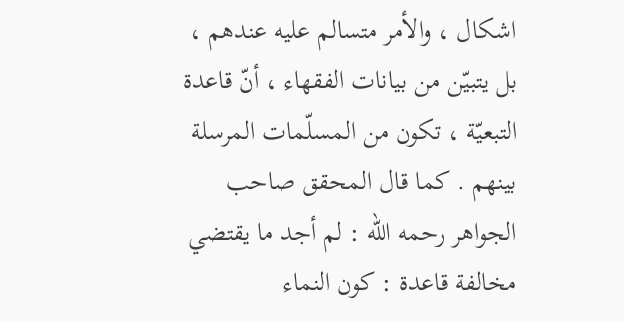اشكال ، والأمر متسالم عليه عندهم ، بل يتبيّن من بيانات الفقهاء ، أنّ قاعدة التبعيّة ، تكون من المسلّمات المرسلة بينهم . كما قال المحقق صاحب الجواهر رحمه اللّه : لم أجد ما يقتضي مخالفة قاعدة : كون النماء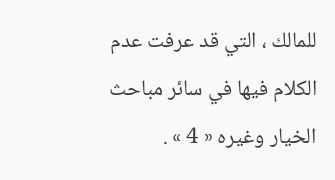للمالك ، التي قد عرفت عدم الكلام فيها في سائر مباحث الخيار وغيره « 4 » .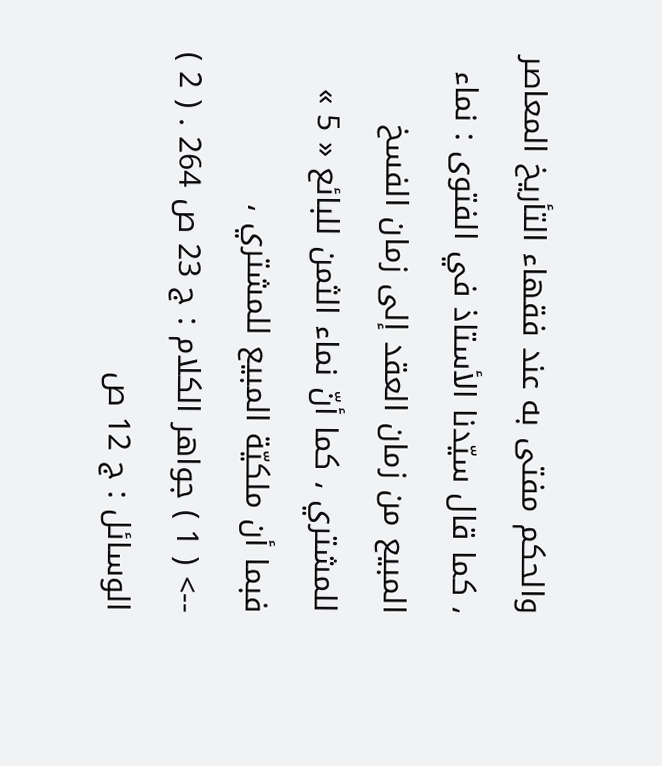والحكم مفتى به عند فقهاء التأريخ المعاصر ، كما قال سيّدنا الأستاذ في الفتوى : نماء المبيع من زمان العقد إلى زمان الفسخ للمشتري ، كما أنّ نماء الثمن للبائع « 5 » فبما أن ملكيّة المبيع للمشتري ،
--> ( 1 ) جواهر الكلام : ج 23 ص 264 . ( 2 ) الوسائل : ج 12 ص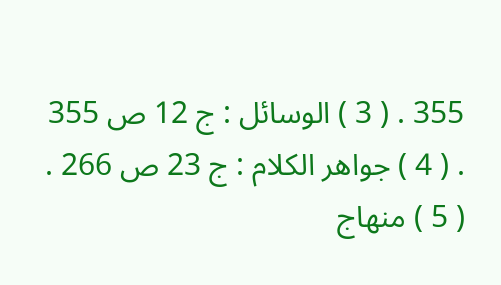355 . ( 3 ) الوسائل : ج 12 ص 355 . ( 4 ) جواهر الكلام : ج 23 ص 266 . ( 5 ) منهاج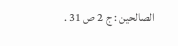الصالحين : ج 2 ص 31 .